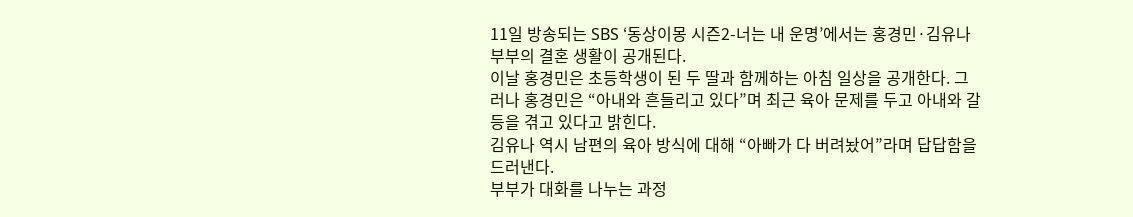11일 방송되는 SBS ‘동상이몽 시즌2-너는 내 운명’에서는 홍경민·김유나 부부의 결혼 생활이 공개된다.
이날 홍경민은 초등학생이 된 두 딸과 함께하는 아침 일상을 공개한다. 그러나 홍경민은 “아내와 흔들리고 있다”며 최근 육아 문제를 두고 아내와 갈등을 겪고 있다고 밝힌다.
김유나 역시 남편의 육아 방식에 대해 “아빠가 다 버려놨어”라며 답답함을 드러낸다.
부부가 대화를 나누는 과정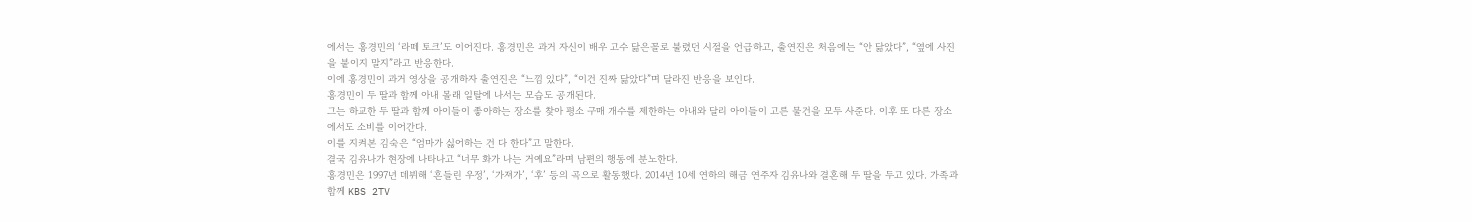에서는 홍경민의 ‘라떼 토크’도 이어진다. 홍경민은 과거 자신이 배우 고수 닮은꼴로 불렸던 시절을 언급하고, 출연진은 처음에는 “안 닮았다”, “옆에 사진을 붙이지 말지”라고 반응한다.
이에 홍경민이 과거 영상을 공개하자 출연진은 “느낌 있다”, “이건 진짜 닮았다”며 달라진 반응을 보인다.
홍경민이 두 딸과 함께 아내 몰래 일탈에 나서는 모습도 공개된다.
그는 하교한 두 딸과 함께 아이들이 좋아하는 장소를 찾아 평소 구매 개수를 제한하는 아내와 달리 아이들이 고른 물건을 모두 사준다. 이후 또 다른 장소에서도 소비를 이어간다.
이를 지켜본 김숙은 “엄마가 싫어하는 건 다 한다”고 말한다.
결국 김유나가 현장에 나타나고 “너무 화가 나는 거예요”라며 남편의 행동에 분노한다.
홍경민은 1997년 데뷔해 ‘흔들린 우정’, ‘가져가’, ‘후’ 등의 곡으로 활동했다. 2014년 10세 연하의 해금 연주자 김유나와 결혼해 두 딸을 두고 있다. 가족과 함께 KBS 2TV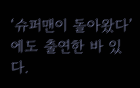‘슈퍼맨이 돌아왔다’에도 출연한 바 있다.